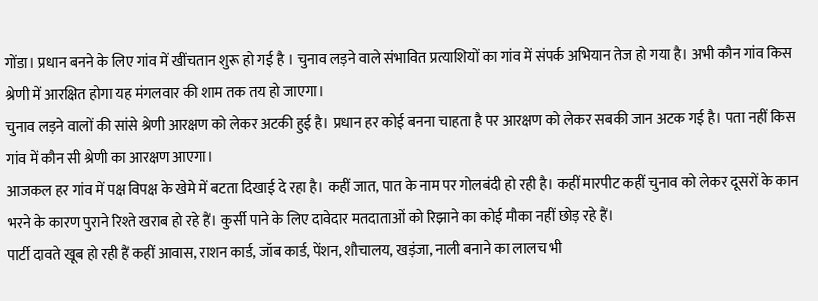गोंडा। प्रधान बनने के लिए गांव में खींचतान शुरू हो गई है । चुनाव लड़ने वाले संभावित प्रत्याशियों का गांव में संपर्क अभियान तेज हो गया है। अभी कौन गांव किस श्रेणी में आरक्षित होगा यह मंगलवार की शाम तक तय हो जाएगा।
चुनाव लड़ने वालों की सांसे श्रेणी आरक्षण को लेकर अटकी हुई है। प्रधान हर कोई बनना चाहता है पर आरक्षण को लेकर सबकी जान अटक गई है। पता नहीं किस गांव में कौन सी श्रेणी का आरक्षण आएगा।
आजकल हर गांव में पक्ष विपक्ष के खेमे में बटता दिखाई दे रहा है। कहीं जात, पात के नाम पर गोलबंदी हो रही है। कहीं मारपीट कहीं चुनाव को लेकर दूसरों के कान भरने के कारण पुराने रिश्ते खराब हो रहे हैं। कुर्सी पाने के लिए दावेदार मतदाताओं को रिझाने का कोई मौका नहीं छोड़ रहे हैं।
पार्टी दावते खूब हो रही हैं कहीं आवास, राशन कार्ड, जॉब कार्ड, पेंशन, शौचालय, खड़ंजा, नाली बनाने का लालच भी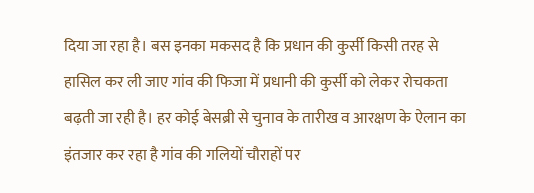दिया जा रहा है। बस इनका मकसद है कि प्रधान की कुर्सी किसी तरह से हासिल कर ली जाए गांव की फिजा में प्रधानी की कुर्सी को लेकर रोचकता बढ़ती जा रही है। हर कोई बेसब्री से चुनाव के तारीख व आरक्षण के ऐलान का इंतजार कर रहा है गांव की गलियों चौराहों पर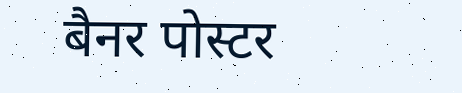बैनर पोस्टर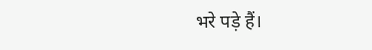भरे पड़े हैं।